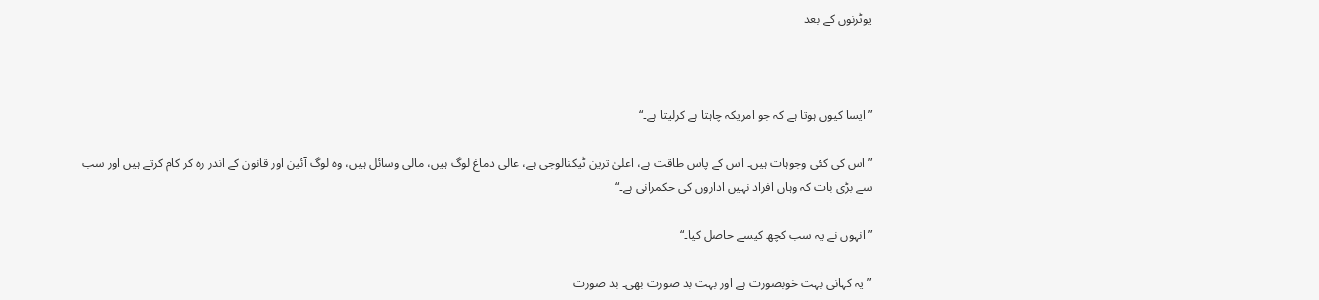یوٹرنوں کے بعد



”ایسا کیوں ہوتا ہے کہ جو امریکہ چاہتا ہے کرلیتا ہے۔“

”اس کی کئی وجوہات ہیں۔ اس کے پاس طاقت ہے، اعلیٰ ترین ٹیکنالوجی ہے، عالی دماغ لوگ ہیں، مالی وسائل ہیں، وہ لوگ آئین اور قانون کے اندر رہ کر کام کرتے ہیں اور سب سے بڑی بات کہ وہاں افراد نہیں اداروں کی حکمرانی ہے۔“

”انہوں نے یہ سب کچھ کیسے حاصل کیا۔“

”یہ کہانی بہت خوبصورت ہے اور بہت بد صورت بھی۔ بد صورت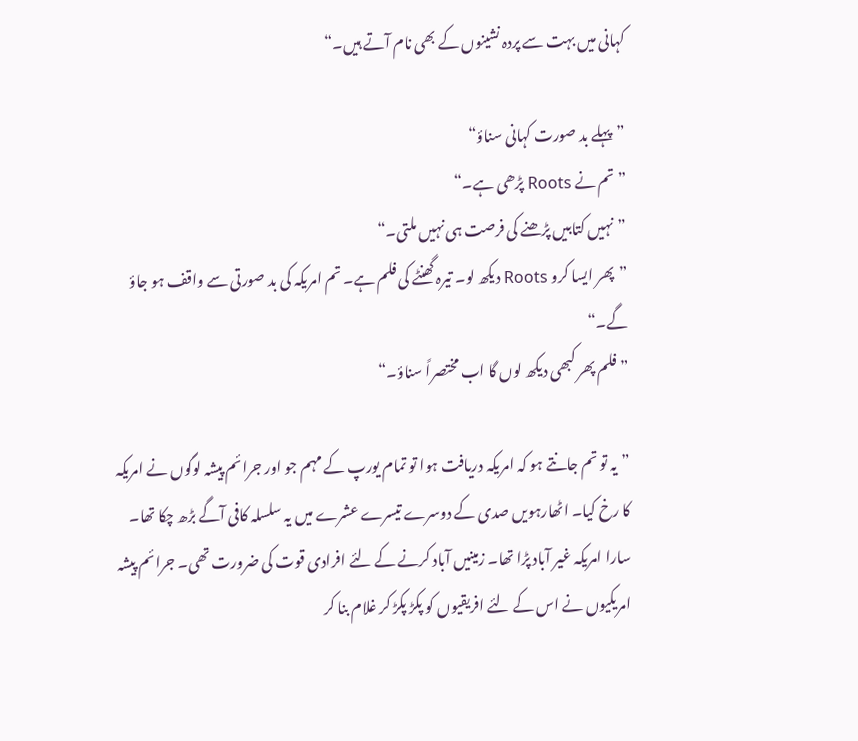کہانی میں بہت سے پردہ نشینوں کے بھی نام آتے ہیں۔“

”پہلے بد صورت کہانی سناؤ“
”تم نے Roots پڑھی ہے۔“
”نہیں کتابیں پڑھنے کی فرصت ہی نہیں ملتی۔“
”پھر ایسا کرو Roots دیکھ لو۔ تیرہ گھنٹے کی فلم ہے۔ تم امریکہ کی بد صورتی سے واقف ہو جاؤ گے۔“
”فلم پھر کبھی دیکھ لوں گا اب مختصراً سناؤ۔“

”یہ تو تم جانتے ہو کہ امریکہ دریافت ہوا تو تمام یورپ کے مہم جو اور جرائم پیشہ لوگوں نے امریکہ کا رخ کیا۔ اٹھارہویں صدی کے دوسرے تیسرے عشرے میں یہ سلسلہ کافی آگے بڑھ چکا تھا۔ سارا امریکہ غیر آباد پڑا تھا۔ زمینیں آباد کرنے کے لئے افرادی قوت کی ضرورت تھی۔ جرائم پیشہ امریکیوں نے اس کے لئے افریقیوں کو پکڑ پکڑ کر غلام بنا کر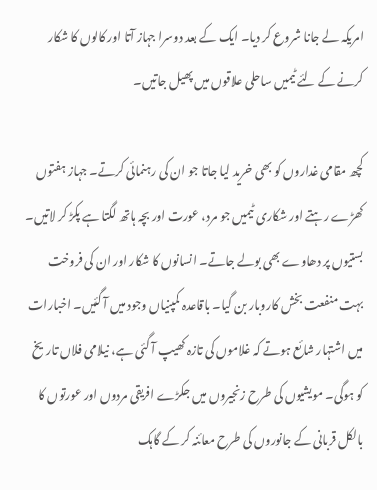امریکہ لے جانا شروع کر دیا۔ ایک کے بعد دوسرا جہاز آتا اور کالوں کا شکار کرنے کے لئے ٹیمیں ساحلی علاقوں میں پھیل جاتیں۔

کچھ مقامی غداروں کو بھی خرید لیا جاتا جو ان کی رہنمائی کرتے۔ جہاز ہفتوں کھڑے رہتے اور شکاری ٹیمیں جو مرد، عورت اور بچہ ہاتھ لگتا ہے پکڑ کر لاتیں۔ بستیوں پر دھاوے بھی بولے جاتے۔ انسانوں کا شکار اور ان کی فروخت بہت منفعت بخش کاروبار بن گیا۔ باقاعدہ کمپنیاں وجود میں آ گئیں۔ اخبارات میں اشتہار شائع ہوتے کہ غلاموں کی تازہ کھیپ آ گئی ہے، نیلامی فلاں تاریخ کو ہوگی۔ مویشیوں کی طرح زنجیروں میں جکڑے افریقی مردوں اور عورتوں کا بالکل قربانی کے جانوروں کی طرح معائنہ کر کے گاہک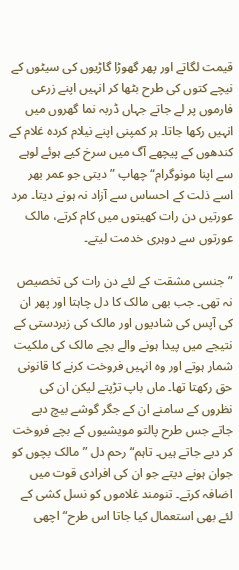قیمت لگاتے اور پھر گھوڑا گاڑیوں کی سیٹوں کے نیچے کتوں کی طرح بٹھا کر انہیں اپنے زرعی فارموں پر لے جاتے جہاں ڈربہ نما گھروں میں انہیں رکھا جاتا۔ ہر کمپنی اپنے نیلام کردہ غلام کے کندھوں کے پیچھے آگ میں سرخ کیے ہوئے لوہے سے اپنا مونوگرام“ چھاپ ”دیتی جو عمر بھر اسے ذلت کے احساس سے آزاد نہ ہونے دیتا۔ مرد عورتیں دن رات کھیتوں میں کام کرتے، مالک عورتوں سے دوہری خدمت لیتے۔

”جنسی مشقت کے لئے دن رات کی تخصیص نہ تھی۔ جب بھی مالک کا دل چاہتا اور پھر ان کی آپس کی شادیوں اور مالک کی زبردستی کے نتیجے میں پیدا ہونے والے بچے مالک کی ملکیت شمار ہوتے اور وہ انہیں فروخت کرنے کا قانونی حق رکھتا تھا۔ ماں باپ تڑپتے لیکن ان کی نظروں کے سامنے ان کے جگر گوشے بیچ دیے جاتے جس طرح پالتو مویشیوں کے بچے فروخت کر دیے جاتے ہیں۔ تاہم“ رحم دل ”مالک بچوں کو جوان ہونے دیتے جو ان کی افرادی قوت میں اضافہ کرتے۔ تنومند غلاموں کو نسل کشی کے لئے بھی استعمال کیا جاتا اس طرح“ اچھی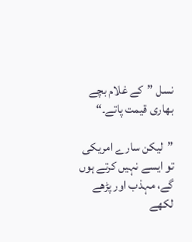نسل ”کے غلام بچے بھاری قیمت پاتے۔“

”لیکن سارے امریکی تو ایسے نہیں کرتے ہوں گے، مہذب اور پڑھے لکھے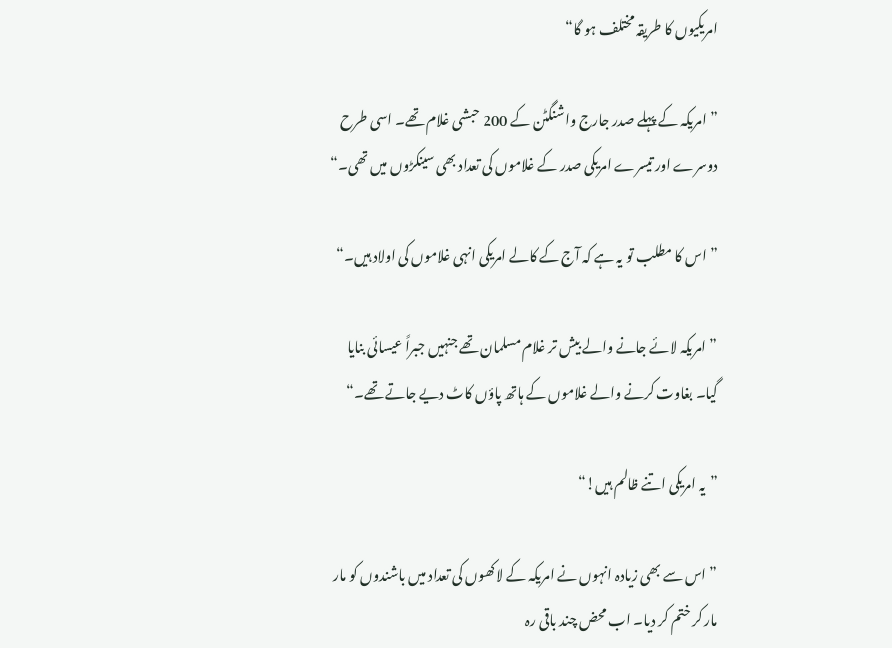امریکیوں کا طریقہ مختلف ہو گا“

”امریکہ کے پہلے صدر جارج واشنگٹن کے 200 حبشی غلام تھے۔ اسی طرح دوسرے اور تیسرے امریکی صدر کے غلاموں کی تعداد بھی سینکڑوں میں تھی۔“

”اس کا مطلب تو یہ ہے کہ آج کے کالے امریکی انہی غلاموں کی اولاد ہیں۔“

”امریکہ لائے جانے والے بیش تر غلام مسلمان تھے جنہیں جبراً عیسائی بنایا گیا۔ بغاوت کرنے والے غلاموں کے ہاتھ پاؤں کاٹ دیے جاتے تھے۔“

”یہ امریکی اتنے ظالم ہیں!“

”اس سے بھی زیادہ انہوں نے امریکہ کے لاکھوں کی تعداد میں باشندوں کو مار مار کر ختم کر دیا۔ اب محض چند باقی رہ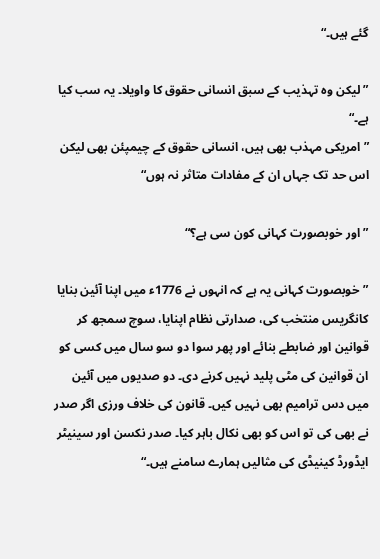گئے ہیں۔“

”لیکن وہ تہذیب کے سبق انسانی حقوق کا واویلا۔ یہ سب کیا ہے۔“
”امریکی مہذب بھی ہیں، انسانی حقوق کے چیمپئن بھی لیکن اس حد تک جہاں ان کے مفادات متاثر نہ ہوں“

”اور خوبصورت کہانی کون سی ہے؟“

”خوبصورت کہانی یہ ہے کہ انہوں نے 1776ء میں اپنا آئین بنایا کانگریس منتخب کی، صدارتی نظام اپنایا، سوچ سمجھ کر قوانین اور ضابطے بنائے اور پھر سوا دو سو سال میں کسی کو ان قوانین کی مٹی پلید نہیں کرنے دی۔ دو صدیوں میں آئین میں دس ترامیم بھی نہیں کیں۔ قانون کی خلاف ورزی اگر صدر نے بھی کی تو اس کو بھی نکال باہر کیا۔ صدر نکسن اور سینیٹر ایڈورڈ کینیڈی کی مثالیں ہمارے سامنے ہیں۔“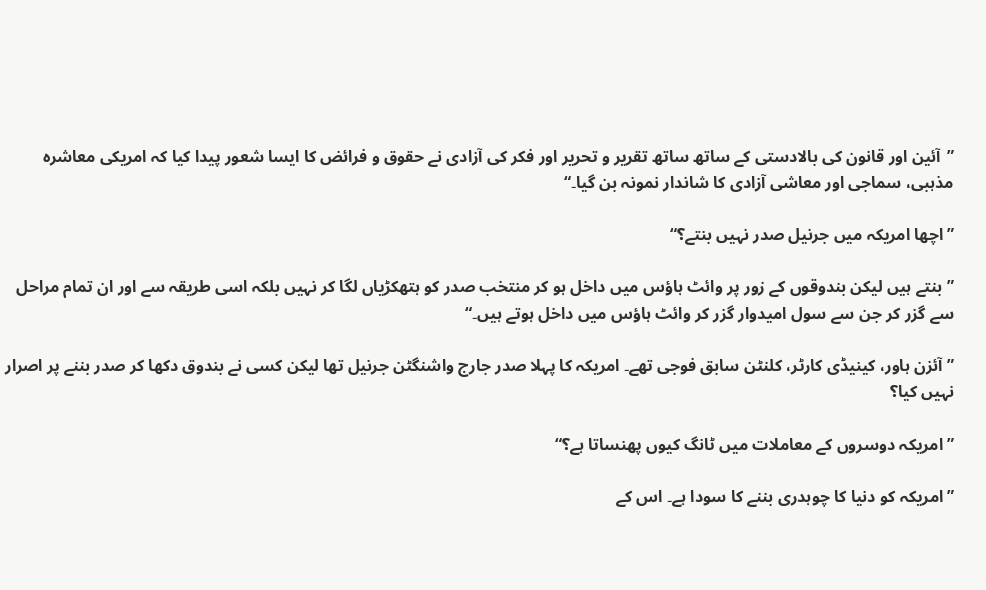”آئین اور قانون کی بالادستی کے ساتھ ساتھ تقریر و تحریر اور فکر کی آزادی نے حقوق و فرائض کا ایسا شعور پیدا کیا کہ امریکی معاشرہ مذہبی، سماجی اور معاشی آزادی کا شاندار نمونہ بن گیا۔“

”اچھا امریکہ میں جرنیل صدر نہیں بنتے؟“

”بنتے ہیں لیکن بندوقوں کے زور پر وائٹ ہاؤس میں داخل ہو کر منتخب صدر کو ہتھکڑیاں لگا کر نہیں بلکہ اسی طریقہ سے اور ان تمام مراحل سے گزر کر جن سے سول امیدوار گزر کر وائٹ ہاؤس میں داخل ہوتے ہیں۔“

”آئزن ہاور، کینیڈی کارٹر، کلنٹن سابق فوجی تھے۔ امریکہ کا پہلا صدر جارج واشنگٹن جرنیل تھا لیکن کسی نے بندوق دکھا کر صدر بننے پر اصرار نہیں کیا؟

”امریکہ دوسروں کے معاملات میں ٹانگ کیوں پھنساتا ہے؟“

”امریکہ کو دنیا کا چوہدری بننے کا سودا ہے۔ اس کے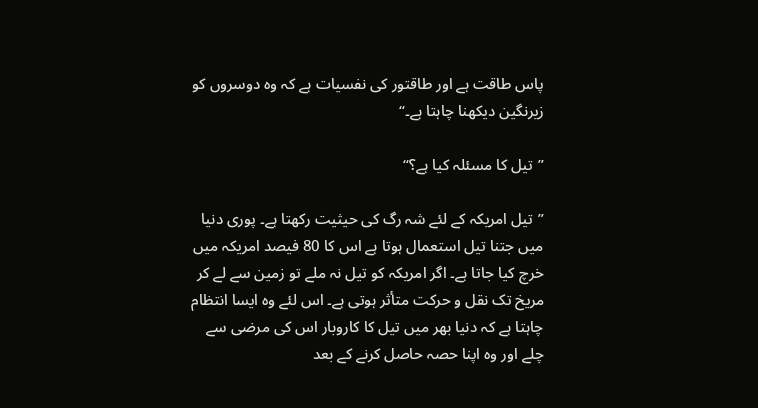پاس طاقت ہے اور طاقتور کی نفسیات ہے کہ وہ دوسروں کو زیرنگین دیکھنا چاہتا ہے۔“

”تیل کا مسئلہ کیا ہے؟“

”تیل امریکہ کے لئے شہ رگ کی حیثیت رکھتا ہے۔ پوری دنیا میں جتنا تیل استعمال ہوتا ہے اس کا 80 فیصد امریکہ میں خرچ کیا جاتا ہے۔ اگر امریکہ کو تیل نہ ملے تو زمین سے لے کر مریخ تک نقل و حرکت متأثر ہوتی ہے۔ اس لئے وہ ایسا انتظام چاہتا ہے کہ دنیا بھر میں تیل کا کاروبار اس کی مرضی سے چلے اور وہ اپنا حصہ حاصل کرنے کے بعد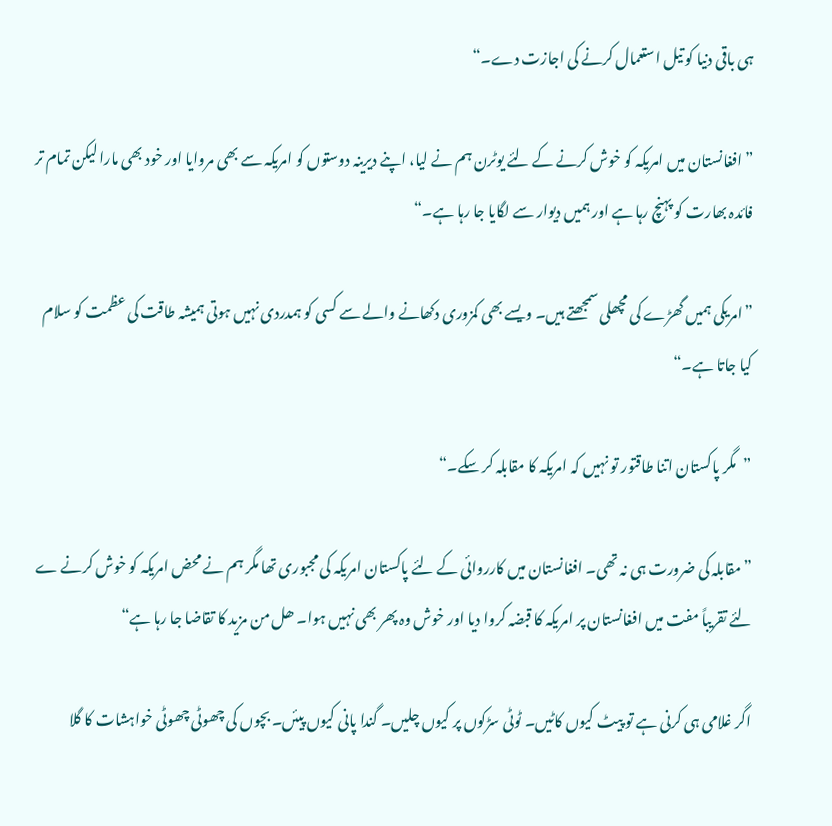ہی باقی دنیا کو تیل استعمال کرنے کی اجازت دے۔“

”افغانستان میں امریکہ کو خوش کرنے کے لئے یوٹرن ہم نے لیا، اپنے دیرینہ دوستوں کو امریکہ سے بھی مروایا اور خود بھی مارا لیکن تمام تر فائدہ بھارت کو پہنچ رہا ہے اور ہمیں دیوار سے لگایا جا رہا ہے۔“

”امریکی ہمیں گھڑے کی مچھلی سمجھتے ہیں۔ ویسے بھی کمزوری دکھانے والے سے کسی کو ہمدردی نہیں ہوتی ہمیشہ طاقت کی عظمت کو سلام کیا جاتا ہے۔“

”مگر پاکستان اتنا طاقتور تو نہیں کہ امریکہ کا مقابلہ کر سکے۔“

”مقابلہ کی ضرورت ہی نہ تھی۔ افغانستان میں کارروائی کے لئے پاکستان امریکہ کی مجبوری تھا مگر ہم نے محض امریکہ کو خوش کرنے ے لئے تقریباً مفت میں افغانستان پر امریکہ کا قبضہ کروا دیا اور خوش وہ پھر بھی نہیں ہوا۔ ھل من مزید کا تقاضا جا رہا ہے“

اگر غلامی ہی کرنی ہے تو پیٹ کیوں کاٹیں۔ ٹوٹی سڑکوں پر کیوں چلیں۔ گندا پانی کیوں پیئں۔ بچوں کی چھوٹی چھوٹی خواہشات کا گلا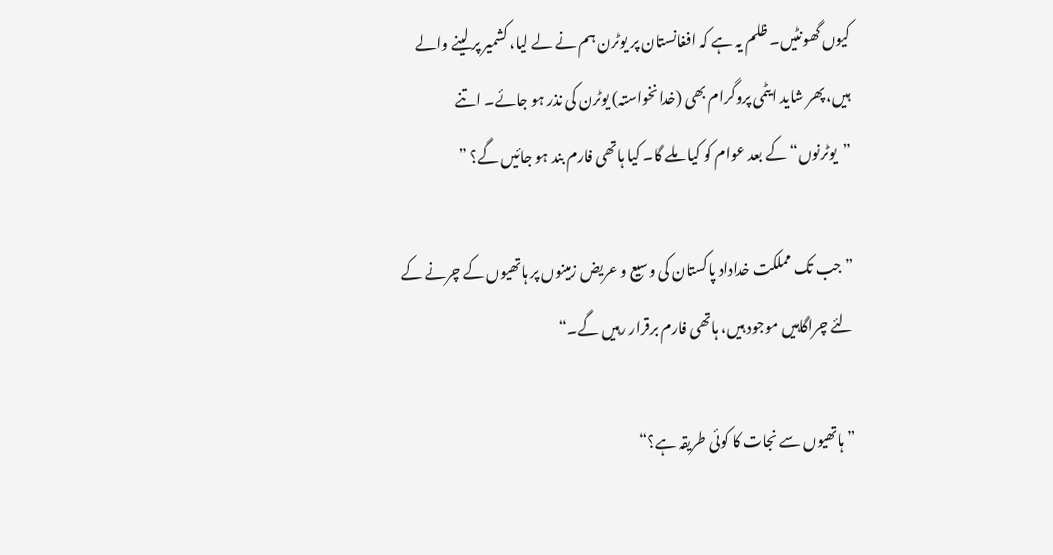کیوں گھونٹیں۔ ظلم یہ ہے کہ افغانستان پر یوٹرن ہم نے لے لیا، کشمیر پر لینے والے ہیں، پھر شاید ایٹمی پروگرام بھی (خدانخواستہ) یوٹرن کی نذر ہو جائے۔ اتنے ”یوٹرنوں“ کے بعد عوام کو کیا ملے گا۔ کیا ہاتھی فارم بند ہو جائیں گے؟ ”

”جب تک مملکت خداداد پاکستان کی وسیع و عریض زمینوں پر ہاتھیوں کے چرنے کے لئے چراگاہیں موجود ہیں، ہاتھی فارم برقرار رہیں گے۔“

”ہاتھیوں سے نجات کا کوئی طریقہ ہے؟“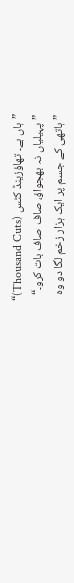”ہاں ہے۔ تھاؤزینڈ کٹس (Thousand Cuts)“
”پہیلیاں نہ بھجواؤ، صاف صاف بات کرو۔“
”ہاتھی کے جسم پر ایک ہزار زخم لگا دو وہ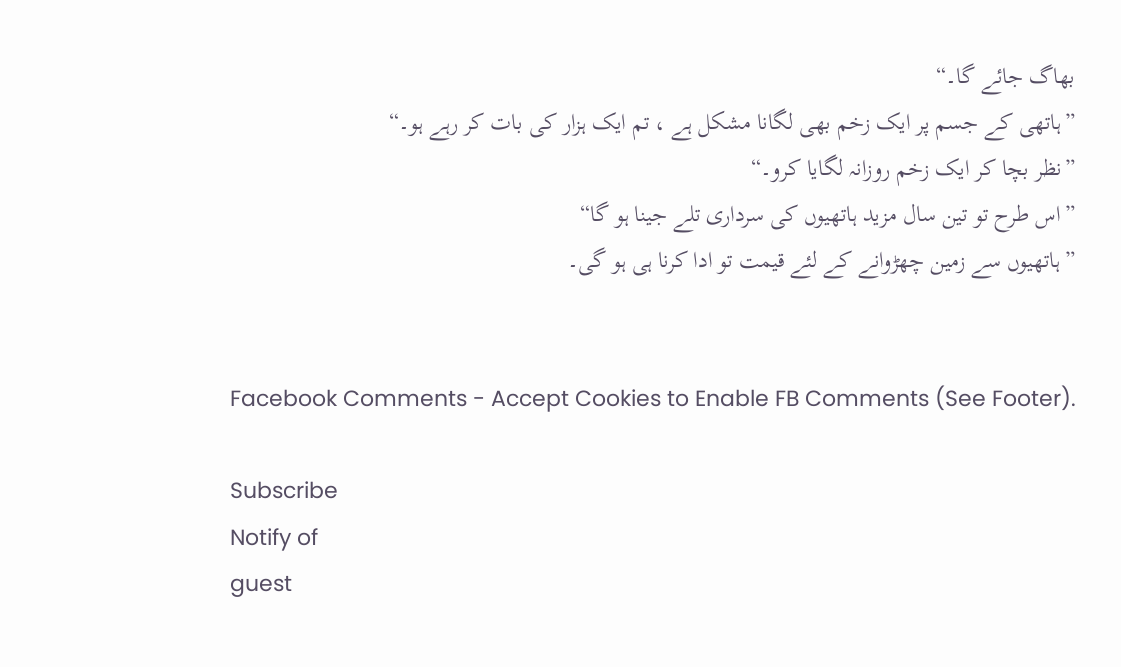بھاگ جائے گا۔“
”ہاتھی کے جسم پر ایک زخم بھی لگانا مشکل ہے ، تم ایک ہزار کی بات کر رہے ہو۔“
”نظر بچا کر ایک زخم روزانہ لگایا کرو۔“
”اس طرح تو تین سال مزید ہاتھیوں کی سرداری تلے جینا ہو گا“
”ہاتھیوں سے زمین چھڑوانے کے لئے قیمت تو ادا کرنا ہی ہو گی۔


Facebook Comments - Accept Cookies to Enable FB Comments (See Footer).

Subscribe
Notify of
guest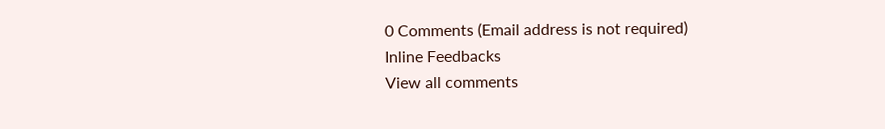0 Comments (Email address is not required)
Inline Feedbacks
View all comments